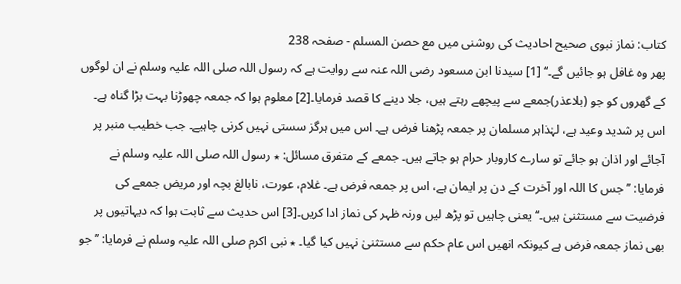کتاب: نماز نبوی صحیح احادیث کی روشنی میں مع حصن المسلم - صفحہ 238
پھر وہ غافل ہو جائیں گے۔‘‘ [1] سیدنا ابن مسعود رضی اللہ عنہ سے روایت ہے کہ رسول اللہ صلی اللہ علیہ وسلم نے ان لوگوں کے گھروں کو جو (بلاعذر)جمعے سے پیچھے رہتے ہیں، جلا دینے کا قصد فرمایا۔[2] معلوم ہوا کہ جمعہ چھوڑنا بہت بڑا گناہ ہے۔ اس پر شدید وعید ہے، لہٰذاہر مسلمان پر جمعہ پڑھنا فرض ہے۔ اس میں ہرگز سستی نہیں کرنی چاہیے۔ جب خطیب منبر پر آجائے اور اذان ہو جائے تو سارے کاروبار حرام ہو جاتے ہیں۔ جمعے کے متفرق مسائل: ٭ رسول اللہ صلی اللہ علیہ وسلم نے فرمایا: ’’جس کا اللہ اور آخرت کے دن پر ایمان ہے، اس پر جمعہ فرض ہے۔ غلام، عورت، نابالغ بچہ اور مریض جمعے کی فرضیت سے مستثنیٰ ہیں۔‘‘ یعنی چاہیں تو پڑھ لیں ورنہ ظہر کی نماز ادا کریں۔[3] اس حدیث سے ثابت ہوا کہ دیہاتیوں پر بھی نماز جمعہ فرض ہے کیونکہ انھیں اس عام حکم سے مستثنیٰ نہیں کیا گیا۔ ٭ نبی اکرم صلی اللہ علیہ وسلم نے فرمایا: ’’جو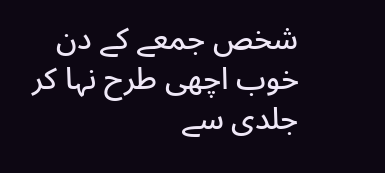شخص جمعے کے دن خوب اچھی طرح نہا کر جلدی سے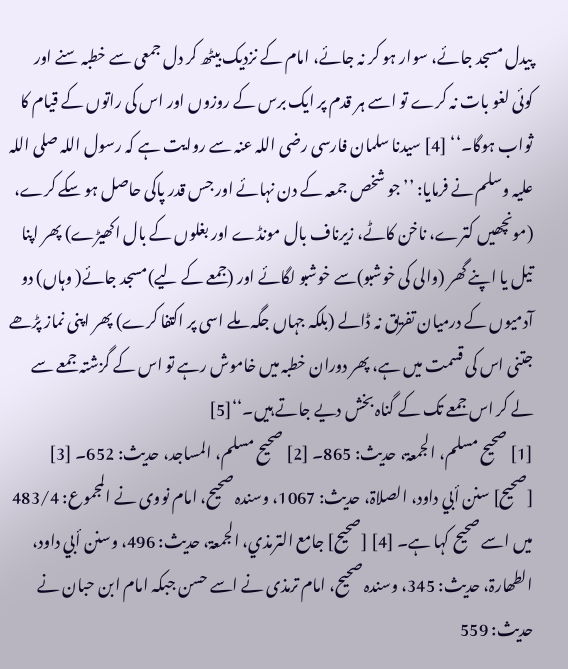پیدل مسجد جائے، سوار ہو کر نہ جائے، امام کے نزدیک بیٹھ کر دل جمعی سے خطبہ سنے اور کوئی لغو بات نہ کرے تو اسے ہر قدم پر ایک برس کے روزوں اور اس کی راتوں کے قیام کا ثواب ہوگا۔‘‘ [4] سیدنا سلمان فارسی رضی اللہ عنہ سے روایت ہے کہ رسول اللہ صلی اللہ علیہ وسلم نے فرمایا: ’’جو شخص جمعہ کے دن نہائے اور جس قدر پاکی حاصل ہو سکے کرے، (مونچھیں کترے، ناخن کاٹے، زیرناف بال مونڈے اور بغلوں کے بال اکھیڑے) پھر اپنا تیل یا اپنے گھر (والی کی خوشبو)سے خوشبو لگائے اور (جمعے کے لیے)مسجد جائے( وہاں) دو آدمیوں کے درمیان تفریق نہ ڈالے (بلکہ جہاں جگہ ملے اسی پر اکتفا کرے) پھر اپنی نماز پڑھے جتنی اس کی قسمت میں ہے، پھر دوران خطبہ میں خاموش رہے تو اس کے گزشتہ جمعے سے لے کر اس جمعے تک کے گناہ بخش دیے جاتے ہیں۔‘‘[5]
[1] صحیح مسلم، الجمعۃ، حدیث: 865۔ [2] صحیح مسلم، المساجد، حدیث: 652۔ [3] [صحیح] سنن أبي داود، الصلاۃ، حدیث: 1067، وسندہ صحیح، امام نووی نے المجموع: 483/4 میں اسے صحیح کہا ہے۔ [4] [صحیح] جامع الترمذي، الجمعۃ، حدیث: 496، وسنن أبي داود، الطھارۃ، حدیث: 345، وسندہ صحیح، امام ترمذی نے اسے حسن جبکہ امام ابن حبان نے حدیث: 559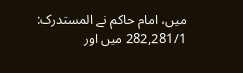میں، امام حاکم نے المستدرک: 282,281/1 میں اور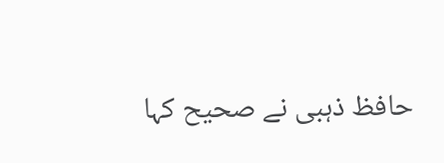حافظ ذہبی نے صحیح کہا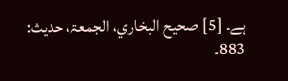ہے۔ [5] صحیح البخاري، الجمعۃ، حدیث: 883۔